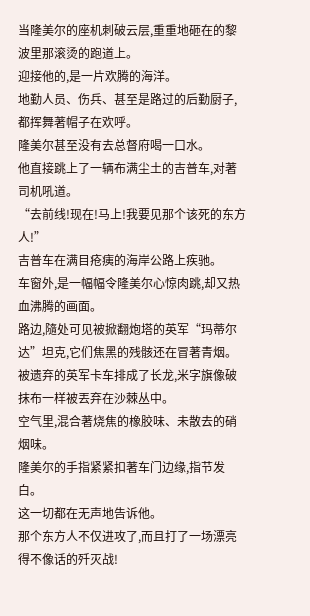当隆美尔的座机刺破云层,重重地砸在的黎波里那滚烫的跑道上。
迎接他的,是一片欢腾的海洋。
地勤人员、伤兵、甚至是路过的后勤厨子,都挥舞著帽子在欢呼。
隆美尔甚至没有去总督府喝一口水。
他直接跳上了一辆布满尘土的吉普车,对著司机吼道。
“去前线!现在!马上!我要见那个该死的东方人!”
吉普车在满目疮痍的海岸公路上疾驰。
车窗外,是一幅幅令隆美尔心惊肉跳,却又热血沸腾的画面。
路边,隨处可见被掀翻炮塔的英军“玛蒂尔达”坦克,它们焦黑的残骸还在冒著青烟。
被遗弃的英军卡车排成了长龙,米字旗像破抹布一样被丟弃在沙棘丛中。
空气里,混合著烧焦的橡胶味、未散去的硝烟味。
隆美尔的手指紧紧扣著车门边缘,指节发白。
这一切都在无声地告诉他。
那个东方人不仅进攻了,而且打了一场漂亮得不像话的歼灭战!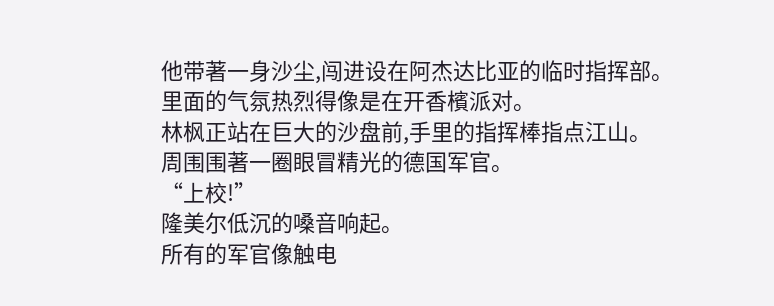他带著一身沙尘,闯进设在阿杰达比亚的临时指挥部。
里面的气氛热烈得像是在开香檳派对。
林枫正站在巨大的沙盘前,手里的指挥棒指点江山。
周围围著一圈眼冒精光的德国军官。
“上校!”
隆美尔低沉的嗓音响起。
所有的军官像触电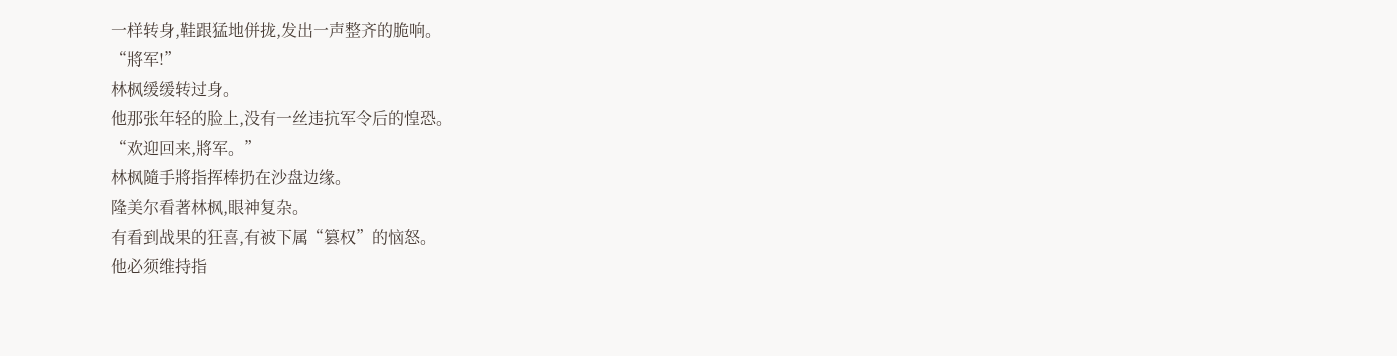一样转身,鞋跟猛地併拢,发出一声整齐的脆响。
“將军!”
林枫缓缓转过身。
他那张年轻的脸上,没有一丝违抗军令后的惶恐。
“欢迎回来,將军。”
林枫隨手將指挥棒扔在沙盘边缘。
隆美尔看著林枫,眼神复杂。
有看到战果的狂喜,有被下属“篡权”的恼怒。
他必须维持指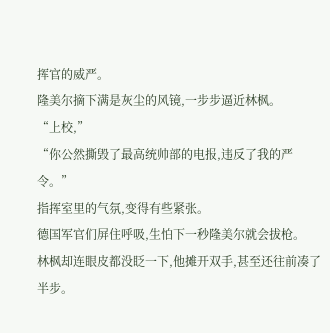挥官的威严。
隆美尔摘下满是灰尘的风镜,一步步逼近林枫。
“上校,”
“你公然撕毁了最高统帅部的电报,违反了我的严令。”
指挥室里的气氛,变得有些紧张。
德国军官们屏住呼吸,生怕下一秒隆美尔就会拔枪。
林枫却连眼皮都没眨一下,他摊开双手,甚至还往前凑了半步。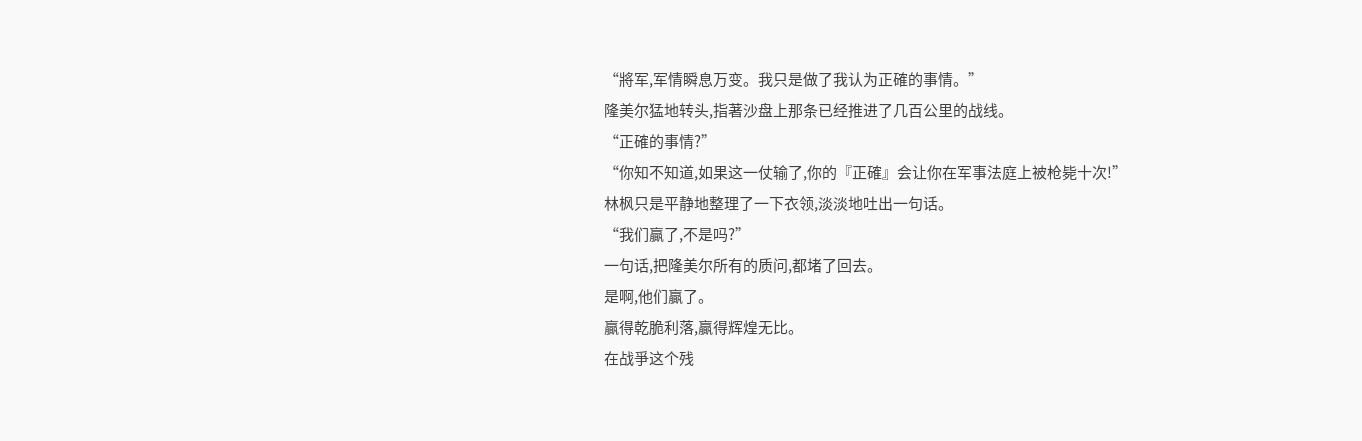“將军,军情瞬息万变。我只是做了我认为正確的事情。”
隆美尔猛地转头,指著沙盘上那条已经推进了几百公里的战线。
“正確的事情?”
“你知不知道,如果这一仗输了,你的『正確』会让你在军事法庭上被枪毙十次!”
林枫只是平静地整理了一下衣领,淡淡地吐出一句话。
“我们贏了,不是吗?”
一句话,把隆美尔所有的质问,都堵了回去。
是啊,他们贏了。
贏得乾脆利落,贏得辉煌无比。
在战爭这个残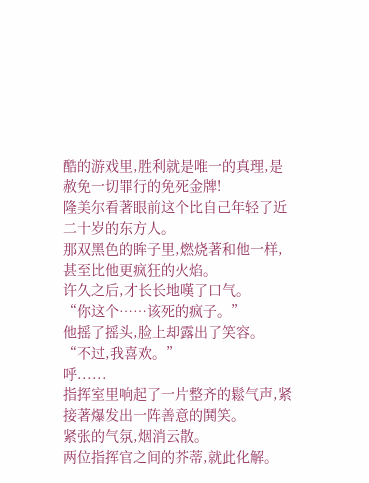酷的游戏里,胜利就是唯一的真理,是赦免一切罪行的免死金牌!
隆美尔看著眼前这个比自己年轻了近二十岁的东方人。
那双黑色的眸子里,燃烧著和他一样,甚至比他更疯狂的火焰。
许久之后,才长长地嘆了口气。
“你这个……该死的疯子。”
他摇了摇头,脸上却露出了笑容。
“不过,我喜欢。”
呼......
指挥室里响起了一片整齐的鬆气声,紧接著爆发出一阵善意的鬨笑。
紧张的气氛,烟消云散。
两位指挥官之间的芥蒂,就此化解。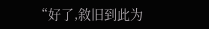“好了,敘旧到此为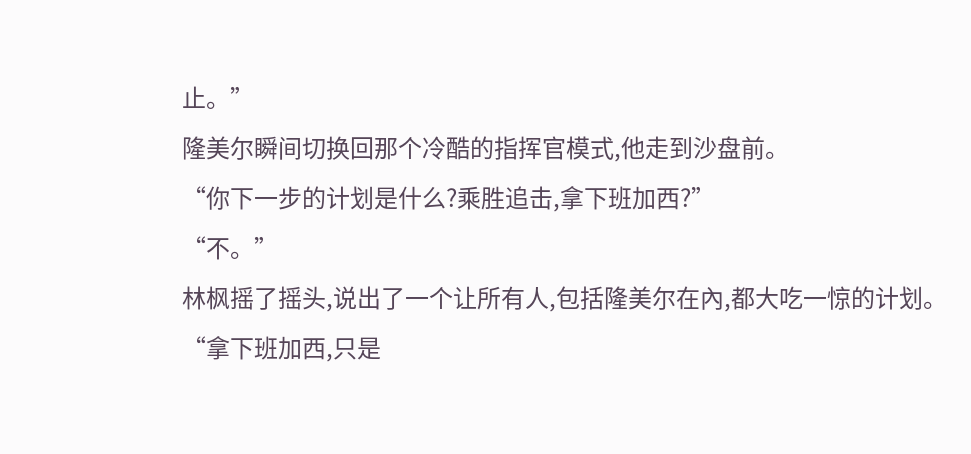止。”
隆美尔瞬间切换回那个冷酷的指挥官模式,他走到沙盘前。
“你下一步的计划是什么?乘胜追击,拿下班加西?”
“不。”
林枫摇了摇头,说出了一个让所有人,包括隆美尔在內,都大吃一惊的计划。
“拿下班加西,只是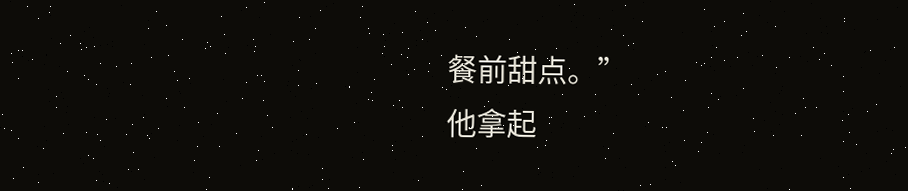餐前甜点。”
他拿起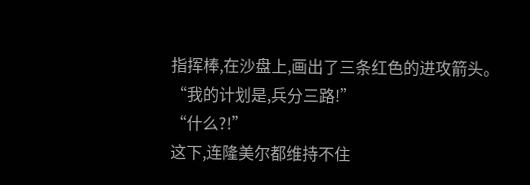指挥棒,在沙盘上,画出了三条红色的进攻箭头。
“我的计划是,兵分三路!”
“什么?!”
这下,连隆美尔都维持不住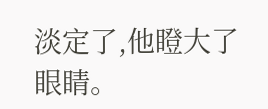淡定了,他瞪大了眼睛。